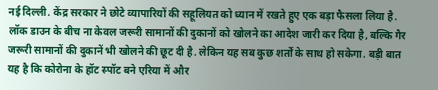नई दिल्ली. केंद्र सरकार ने छोटे व्यापारियों की सहूलियत को ध्यान में रखते हुए एक बड़ा फैसला लिया है. लॉक डाउन के बीच ना केवल जरूरी सामानों की दुकानों को खोलने का आदेश जारी कर दिया है, बल्कि गैर जरूरी सामानों की दुकानें भी खोलने की छूट दी है. लेकिन यह सब कुछ शर्तों के साथ हो सकेगा. बड़ी बात यह है कि कोरोना के हॉट स्पॉट बने एरिया में और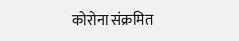कोरोना संक्रमित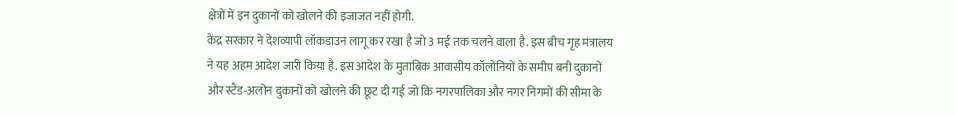क्षेत्रों में इन दुकानों को खोलने की इजाजत नहीं होगी.
केंद्र सरकार ने देशव्यापी लॉकडाउन लागू कर रखा है जो 3 मई तक चलने वाला है. इस बीच गृह मंत्रालय ने यह अहम आदेश जारी किया है. इस आदेश के मुताबिक आवासीय कॉलोनियों के समीप बनी दुकानों और स्टैंड-अलोन दुकानों को खोलने की छूट दी गई जो कि नगरपालिका और नगर निगमों की सीमा के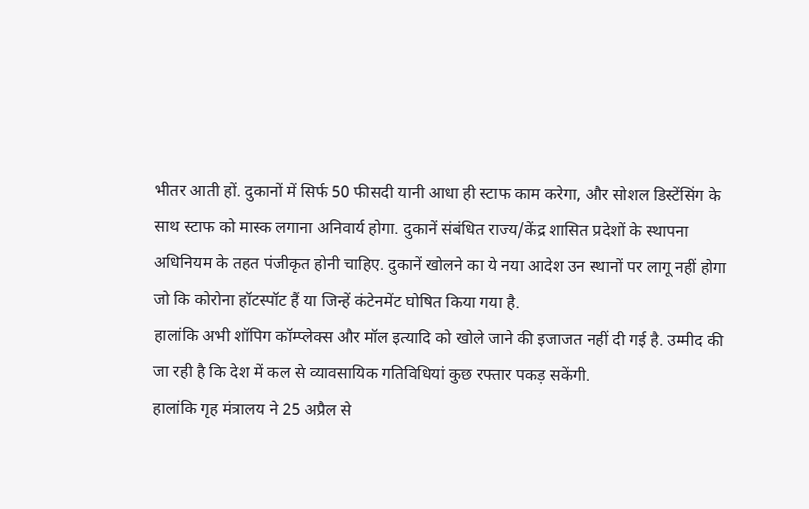भीतर आती हों. दुकानों में सिर्फ 50 फीसदी यानी आधा ही स्टाफ काम करेगा, और सोशल डिस्टेंसिंग के साथ स्टाफ को मास्क लगाना अनिवार्य होगा. दुकानें संबंधित राज्य/केंद्र शासित प्रदेशों के स्थापना अधिनियम के तहत पंजीकृत होनी चाहिए. दुकानें खोलने का ये नया आदेश उन स्थानों पर लागू नहीं होगा जो कि कोरोना हॉटस्पॉट हैं या जिन्हें कंटेनमेंट घोषित किया गया है.
हालांकि अभी शॉपिग कॉम्प्लेक्स और मॉल इत्यादि को खोले जाने की इजाजत नहीं दी गई है. उम्मीद की जा रही है कि देश में कल से व्यावसायिक गतिविधियां कुछ रफ्तार पकड़ सकेंगी.
हालांकि गृह मंत्रालय ने 25 अप्रैल से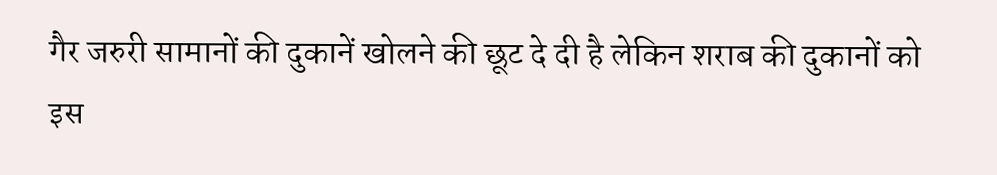गैर जरुरी सामानों की दुकानें खोलने की छूट दे दी है लेकिन शराब की दुकानों को इस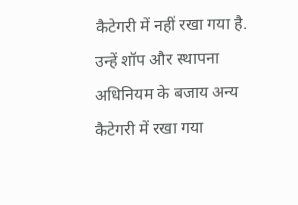कैटेगरी में नहीं रखा गया है. उन्हें शॉप और स्थापना अधिनियम के बजाय अन्य कैटेगरी में रखा गया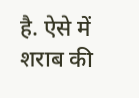है. ऐसे में शराब की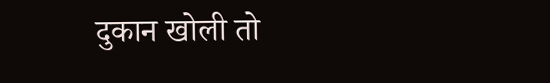दुकान खोली तो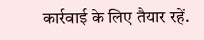कार्रवाई के लिए तैयार रहें.